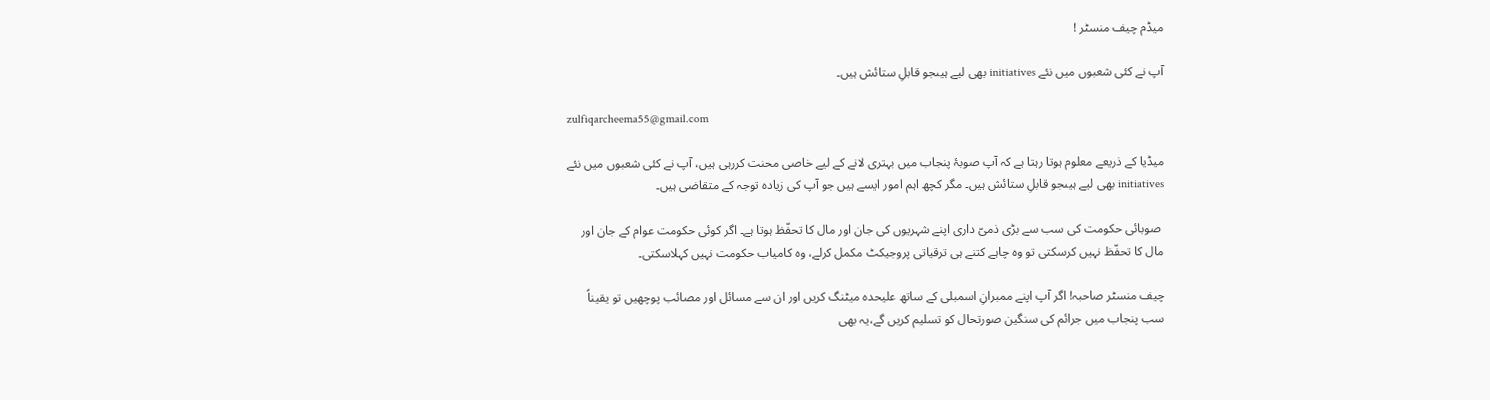میڈم چیف منسٹر !

آپ نے کئی شعبوں میں نئے initiatives بھی لیے ہیںجو قابلِ ستائش ہیں۔

zulfiqarcheema55@gmail.com

میڈیا کے ذریعے معلوم ہوتا رہتا ہے کہ آپ صوبۂ پنجاب میں بہتری لانے کے لیے خاصی محنت کررہی ہیں، آپ نے کئی شعبوں میں نئے initiatives بھی لیے ہیںجو قابلِ ستائش ہیں۔ مگر کچھ اہم امور ایسے ہیں جو آپ کی زیادہ توجہ کے متقاضی ہیں۔

 صوبائی حکومت کی سب سے بڑی ذمیّ داری اپنے شہریوں کی جان اور مال کا تحفّظ ہوتا ہے۔ اگر کوئی حکومت عوام کے جان اور مال کا تحفّظ نہیں کرسکتی تو وہ چاہے کتنے ہی ترقیاتی پروجیکٹ مکمل کرلے، وہ کامیاب حکومت نہیں کہلاسکتی۔

چیف منسٹر صاحبہ! اگر آپ اپنے ممبرانِ اسمبلی کے ساتھ علیحدہ میٹنگ کریں اور ان سے مسائل اور مصائب پوچھیں تو یقیناً سب پنجاب میں جرائم کی سنگین صورتحال کو تسلیم کریں گے،یہ بھی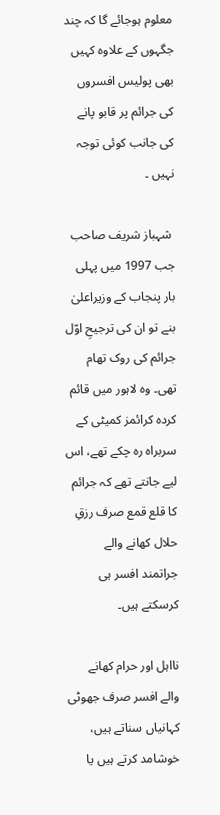معلوم ہوجائے گا کہ چند جگہوں کے علاوہ کہیں بھی پولیس افسروں کی جرائم پر قابو پانے کی جانب کوئی توجہ نہیں ۔

 شہباز شریف صاحب جب 1997 میں پہلی بار پنجاب کے وزیراعلیٰ بنے تو ان کی ترجیحِ اوّل جرائم کی روک تھام تھی۔ وہ لاہور میں قائم کردہ کرائمز کمیٹی کے سربراہ رہ چکے تھے، اس لیے جانتے تھے کہ جرائم کا قلع قمع صرف رزقِ حلال کھانے والے جراتمند افسر ہی کرسکتے ہیں۔

نااہل اور حرام کھانے والے افسر صرف جھوٹی کہانیاں سناتے ہیں، خوشامد کرتے ہیں یا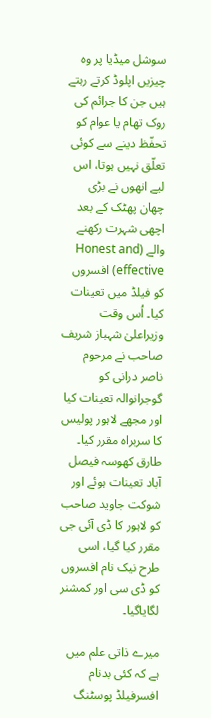سوشل میڈیا پر وہ چیزیں اپلوڈ کرتے رہتے ہیں جن کا جرائم کی روک تھام یا عوام کو تحفّظ دینے سے کوئی تعلّق نہیں ہوتا، اس لیے انھوں نے بڑی چھان پھٹک کے بعد اچھی شہرت رکھنے والے (Honest and effective) افسروں کو فیلڈ میں تعینات کیا۔ اُس وقت وزیراعلیٰ شہباز شریف صاحب نے مرحوم ناصر درانی کو گوجرانوالہ تعینات کیا اور مجھے لاہور پولیس کا سربراہ مقرر کیا۔ طارق کھوسہ فیصل آباد تعینات ہوئے اور شوکت جاوید صاحب کو لاہور کا ڈی آئی جی مقرر کیا گیا، اسی طرح نیک نام افسروں کو ڈی سی اور کمشنر لگایاگیا۔

میرے ذاتی علم میں ہے کہ کئی بدنام افسرفیلڈ پوسٹنگ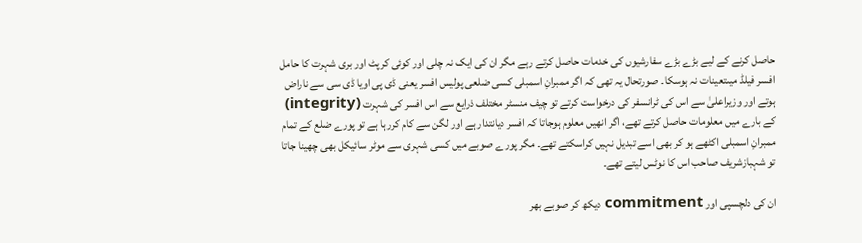حاصل کرنے کے لیے بڑے بڑے سفارشیوں کی خدمات حاصل کرتے رہے مگر ان کی ایک نہ چلی اور کوئی کرپٹ اور بری شہرت کا حامل افسر فیلڈ میںتعینات نہ ہوسکا۔ صورتحال یہ تھی کہ اگر ممبرانِ اسمبلی کسی ضلعی پولیس افسر یعنی ڈی پی اویا ڈی سی سے ناراض ہوتے اور وزیراعلیٰ سے اس کی ٹرانسفر کی درخواست کرتے تو چیف منسٹر مختلف ذرایع سے اس افسر کی شہرت (integrity) کے بارے میں معلومات حاصل کرتے تھے، اگر انھیں معلوم ہوجاتا کہ افسر دیانتدار ہے اور لگن سے کام کررہا ہے تو پورے ضلع کے تمام ممبرانِ اسمبلی اکٹھے ہو کر بھی اسے تبدیل نہیں کراسکتے تھے۔ مگر پورے صوبے میں کسی شہری سے موٹر سائیکل بھی چھینا جاتا تو شہبازشریف صاحب اس کا نوٹس لیتے تھے۔

ان کی دلچسپی اور commitment دیکھ کر صوبے بھر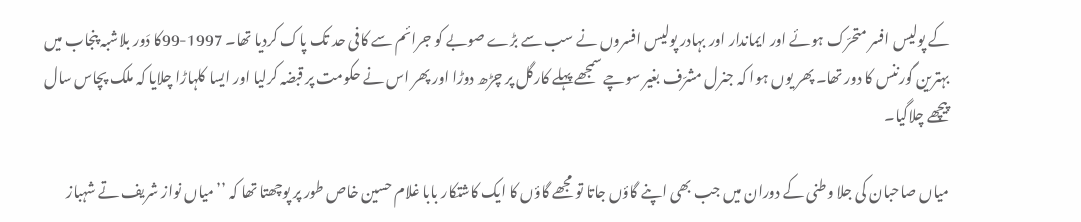کے پولیس افسر متحرّک ہوئے اور ایماندار اور بہادر پولیس افسروں نے سب سے بڑے صوبے کو جرائم سے کافی حد تک پاک کردیا تھا۔ 1997-99کا دَور بلاشبہ پنجاب میں بہترین گورننس کا دور تھا۔ پھر یوں ہوا کہ جنرل مشرّف بغیر سوچے سمجھے پہلے کارگل پر چڑھ دوڑا اور پھر اس نے حکومت پر قبضہ کرلیا اور ایسا کلہاڑا چلایا کہ ملک پچاس سال پیچھے چلاگیا۔

میاں صاحبان کی جلا وطنی کے دوران میں جب بھی اپنے گاؤں جاتا تو مجھے گاؤں کا ایک کاشتکار بابا غلام حسین خاص طور پر پوچھتا تھا کہ ’’میاں نواز شریف تے شہباز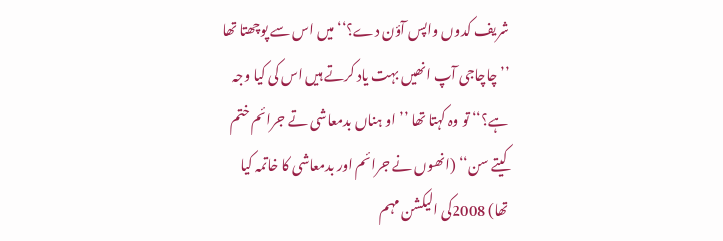شریف کدوں واپس آؤن دے؟‘‘ میں اس سے پوچھتا تھا ’’چاچاجی آپ انھیں بہت یاد کرتے ہیں اس کی کیا وجہ ہے؟‘‘ تو وہ کہتا تھا ’’او ہناں بدمعاشی تے جرائم ختم کیتے سن‘‘ (انھوں نے جرائم اور بدمعاشی کا خاتمہ کیا تھا) 2008کی الیکشن مہم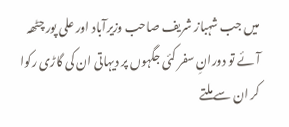میں جب شہباز شریف صاحب وزیرآباد اور علی پور چٹھہ آئے تو دورانِ سفر کئی جگہوں پر دیہاتی ان کی گاڑی رکوا کر ان سے ملتے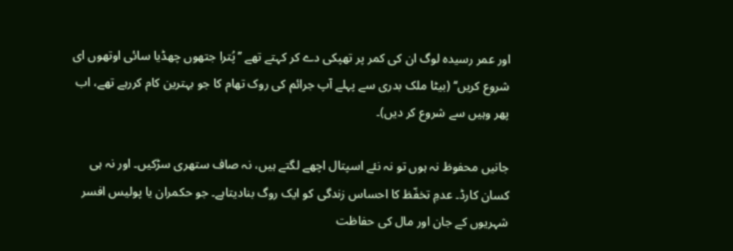اور عمر رسیدہ لوگ ان کی کمر پر تھپکی دے کر کہتے تھے ’’پُترا جتھوں چھڈیا سائی اوتھوں ای شروع کریں‘‘ (بیٹا ملک بدری سے پہلے آپ جرائم کی روک تھام کا جو بہترین کام کررہے تھے، اب پھر وہیں سے شروع کر دیں)۔

جانیں محفوظ نہ ہوں تو نہ نئے اسپتال اچھے لگتے ہیں، نہ صاف ستھری سڑکیں۔ اور نہ ہی کسان کارڈ۔ عدمِ تخفّظ کا احساس زندگی کو ایک روگ بنادیتاہے۔ جو حکمران یا پولیس افسر شہریوں کے جان اور مال کی حفاظت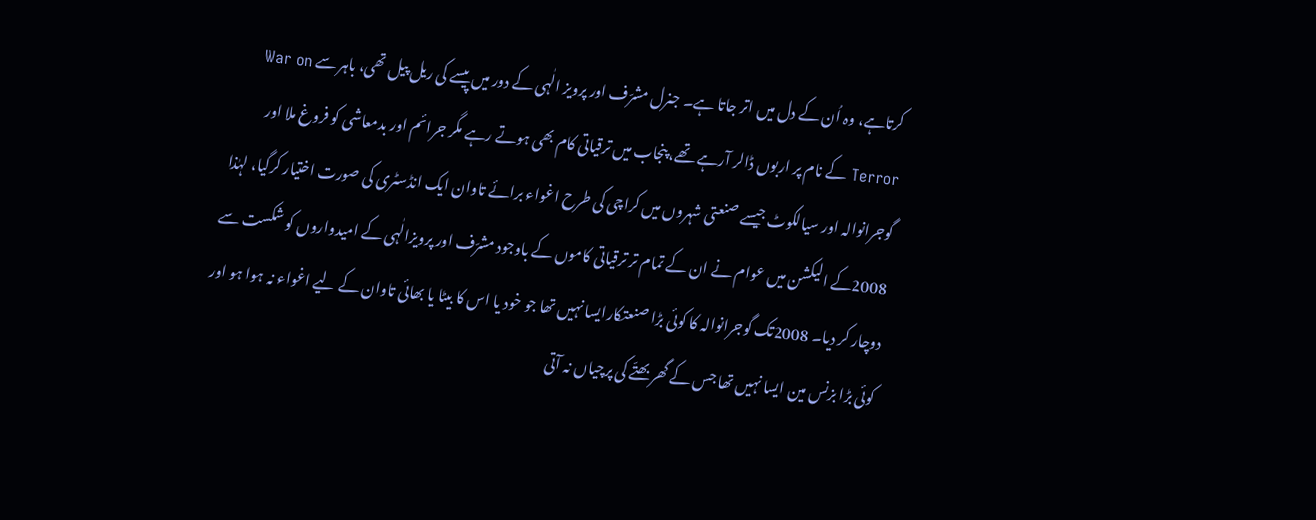کرتاہے، وہ اُن کے دل میں اتر جاتا ہے۔ جنرل مشرّف اور پرویز الٰہی کے دور میں پیسے کی ریل پیل تھی، باہر سے War on Terror کے نام پر اربوں ڈالر آرہے تھے، پنجاب میں ترقیاتی کام بھی ہوتے رہے مگر جرائم اور بدمعاشی کو فروغ ملا اور گوجرانوالہ اور سیالکوٹ جیسے صنعتی شہروں میں کراچی کی طرح اغواء برائے تاوان ایک انڈسٹری کی صورت اختیار کرگیا، لہٰذا 2008کے الیکشن میں عوام نے ان کے تمام تر ترقیاتی کاموں کے باوجود مشرّف اور پرویزالٰہی کے امیدواروں کو شکست سے دوچار کر دیا۔ 2008تک گوجرانوالہ کا کوئی بڑا صنعتکارایسا نہیں تھا جو خود یا اس کا بیٹا یا بھائی تاوان کے لیے اغواء نہ ہوا ہو اور کوئی بڑا بزنس مین ایسا نہیں تھا جس کے گھر بھتّے کی پرچیاں نہ آتی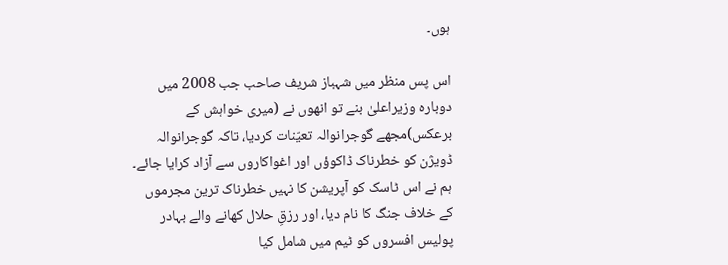ہوں۔

اس پس منظر میں شہباز شریف صاحب جب 2008 میں دوبارہ وزیراعلیٰ بنے تو انھوں نے (میری خواہش کے برعکس)مجھے گوجرانوالہ تعیّنات کردیا، تاکہ گوجرانوالہ ڈویژن کو خطرناک ڈاکوؤں اور اغواکاروں سے آزاد کرایا جائے۔ ہم نے اس ٹاسک کو آپریشن کا نہیں خطرناک ترین مجرموں کے خلاف جنگ کا نام دیا، اور رزقِ حلال کھانے والے بہادر پولیس افسروں کو ٹیم میں شامل کیا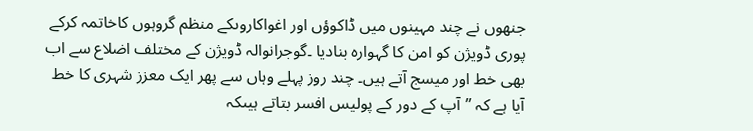جنھوں نے چند مہینوں میں ڈاکوؤں اور اغواکاروںکے منظم گروہوں کاخاتمہ کرکے پوری ڈویژن کو امن کا گہوارہ بنادیا ۔گوجرانوالہ ڈویژن کے مختلف اضلاع سے اب بھی خط اور میسج آتے ہیں۔ چند روز پہلے وہاں سے پھر ایک معزز شہری کا خط آیا ہے کہ ’’آپ کے دور کے پولیس افسر بتاتے ہیںکہ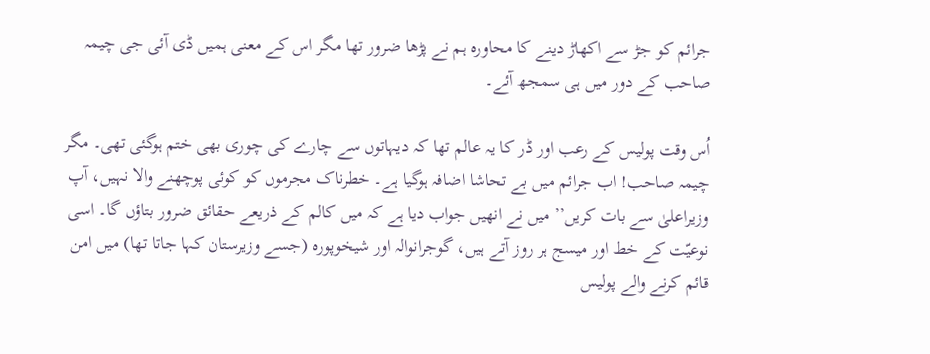جرائم کو جڑ سے اکھاڑ دینے کا محاورہ ہم نے پڑھا ضرور تھا مگر اس کے معنی ہمیں ڈی آئی جی چیمہ صاحب کے دور میں ہی سمجھ آئے۔

اُس وقت پولیس کے رعب اور ڈر کا یہ عالم تھا کہ دیہاتوں سے چارے کی چوری بھی ختم ہوگئی تھی۔ مگر چیمہ صاحب! اب جرائم میں بے تحاشا اضافہ ہوگیا ہے۔ خطرناک مجرموں کو کوئی پوچھنے والا نہیں، آپ وزیراعلیٰ سے بات کریں’’ میں نے انھیں جواب دیا ہے کہ میں کالم کے ذریعے حقائق ضرور بتاؤں گا۔ اسی نوعیّت کے خط اور میسج ہر روز آتے ہیں، گوجرانوالہ اور شیخوپورہ (جسے وزیرستان کہا جاتا تھا) میں امن قائم کرنے والے پولیس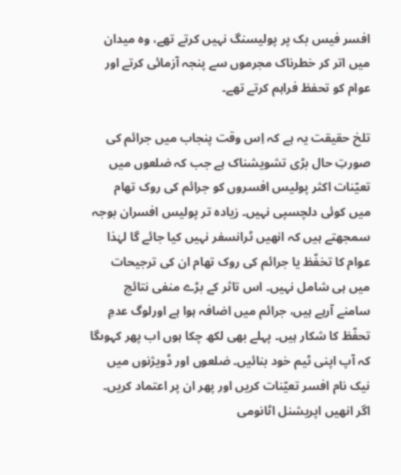افسر فیس بک پر پولیسنگ نہیں کرتے تھے، وہ میدان میں اتر کر خطرناک مجرموں سے پنجہ آزمائی کرتے اور عوام کو تحفظ فراہم کرتے تھے۔

تلخ حقیقت یہ ہے کہ اِس وقت پنجاب میں جرائم کی صورتِ حال بڑی تشویشناک ہے جب کہ ضلعوں میں تعیّنات اکثر پولیس افسروں کو جرائم کی روک تھام میں کوئی دلچسپی نہیں۔ زیادہ تر پولیس افسران بوجہ سمجھتے ہیں کہ انھیں ٹرانسفر نہیں کیا جائے گا لہٰذا عوام کا تخفّظ یا جرائم کی روک تھام ان کی ترجیحات میں ہی شامل نہیں۔ اس تاثر کے بڑے منفی نتائج سامنے آرہے ہیں، جرائم میں اضافہ ہوا ہے اورلوگ عدمِ تحفّظ کا شکار ہیں۔ پہلے بھی لکھ چکا ہوں اب پھر کہوںگا کہ آپ اپنی ٹیم خود بنائیں۔ ضلعوں اور ڈویژنوں میں نیک نام افسر تعیّنات کریں اور پھر ان پر اعتماد کریں۔ اگر انھیں اپریشنل اٹانومی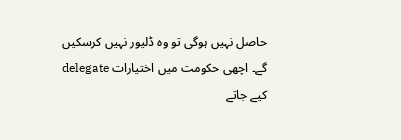حاصل نہیں ہوگی تو وہ ڈلیور نہیں کرسکیں گے۔ اچھی حکومت میں اختیارات delegate کیے جاتے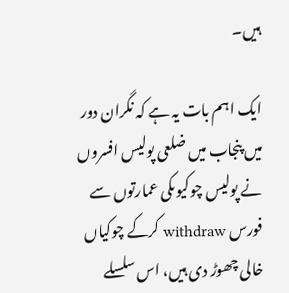ہیں۔

ایک اہم بات یہ ہے کہ نگران دور میں پنجاب میں ضلعی پولیس افسروں نے پولیس چوکیوںکی عمارتوں سے فورس withdraw کرکے چوکیاں خالی چھوڑ دی ہیں، اس سلسلے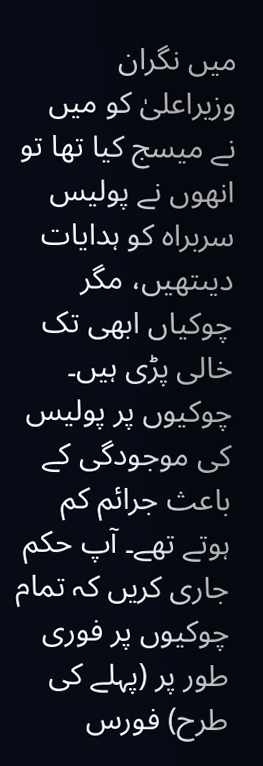میں نگران وزیراعلیٰ کو میں نے میسج کیا تھا تو انھوں نے پولیس سربراہ کو ہدایات دیںتھیں، مگر چوکیاں ابھی تک خالی پڑی ہیں۔ چوکیوں پر پولیس کی موجودگی کے باعث جرائم کم ہوتے تھے۔ آپ حکم جاری کریں کہ تمام چوکیوں پر فوری طور پر (پہلے کی طرح) فورس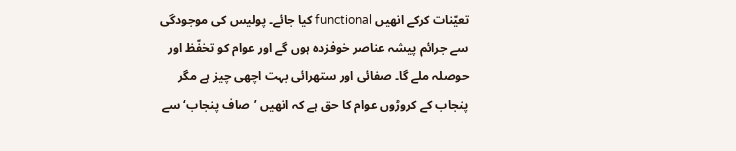تعیّنات کرکے انھیں functional کیا جائے۔ پولیس کی موجودگی سے جرائم پیشہ عناصر خوفزدہ ہوں گے اور عوام کو تخفّظ اور حوصلہ ملے گا۔ صفائی اور ستھرائی بہت اچھی چیز ہے مگر پنجاب کے کروڑوں عوام کا حق ہے کہ انھیں ’صاف پنجاب‘ سے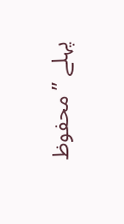پہلے ’’محفوظ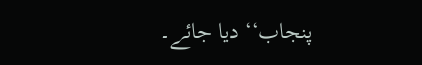پنجاب‘‘ دیا جائے۔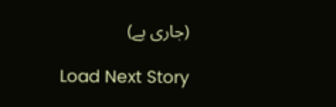(جاری ہے)

Load Next Story